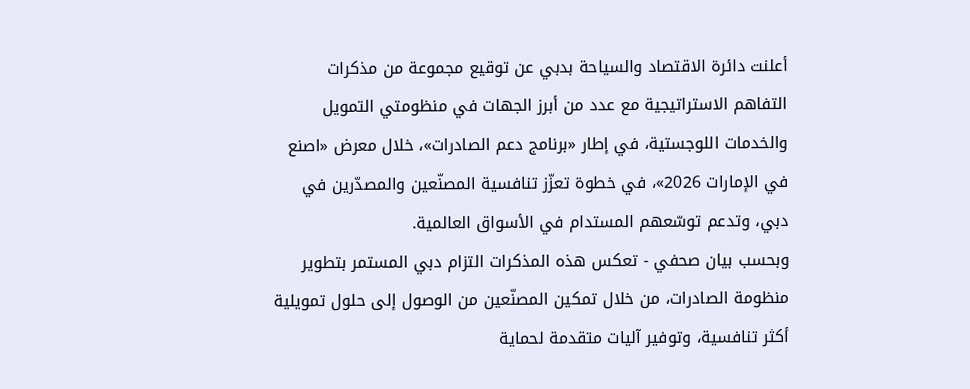أعلنت دائرة الاقتصاد والسياحة بدبي عن توقيع مجموعة من مذكرات التفاهم الاستراتيجية مع عدد من أبرز الجهات في منظومتي التمويل والخدمات اللوجستية، في إطار «برنامج دعم الصادرات»، خلال معرض «اصنع في الإمارات 2026»، في خطوة تعزّز تنافسية المصنّعين والمصدّرين في دبي، وتدعم توسّعهم المستدام في الأسواق العالمية.
وبحسب بيان صحفي - تعكس هذه المذكرات التزام دبي المستمر بتطوير منظومة الصادرات، من خلال تمكين المصنّعين من الوصول إلى حلول تمويلية أكثر تنافسية، وتوفير آليات متقدمة لحماية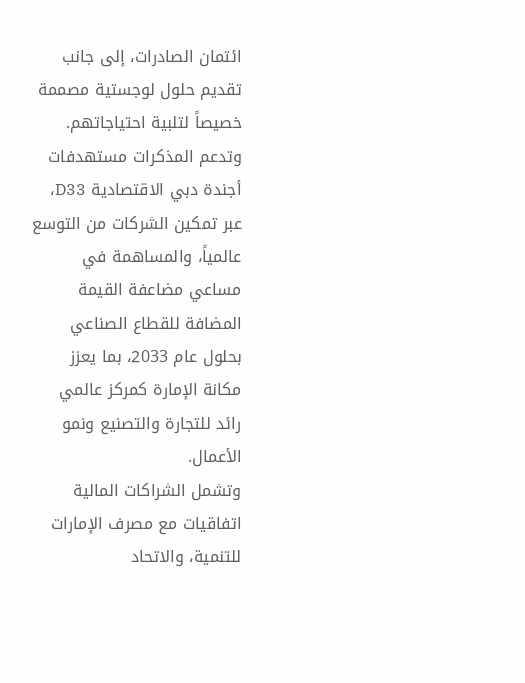ائتمان الصادرات، إلى جانب تقديم حلول لوجستية مصممة خصيصاً لتلبية احتياجاتهم.
وتدعم المذكرات مستهدفات أجندة دبي الاقتصادية D33، عبر تمكين الشركات من التوسع عالمياً، والمساهمة في مساعي مضاعفة القيمة المضافة للقطاع الصناعي بحلول عام 2033، بما يعزز مكانة الإمارة كمركز عالمي رائد للتجارة والتصنيع ونمو الأعمال.
وتشمل الشراكات المالية اتفاقيات مع مصرف الإمارات للتنمية، والاتحاد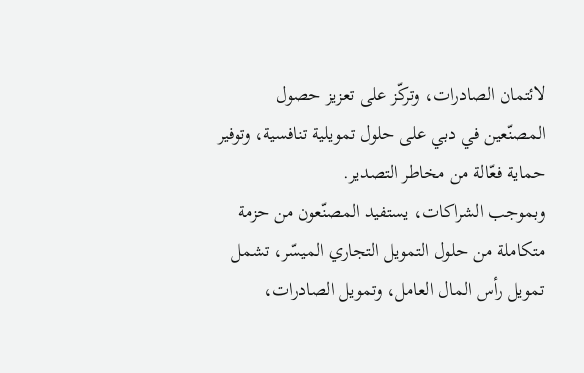لائتمان الصادرات، وتركّز على تعزيز حصول المصنّعين في دبي على حلول تمويلية تنافسية، وتوفير حماية فعّالة من مخاطر التصدير.
وبموجب الشراكات، يستفيد المصنّعون من حزمة متكاملة من حلول التمويل التجاري الميسّر، تشمل تمويل رأس المال العامل، وتمويل الصادرات،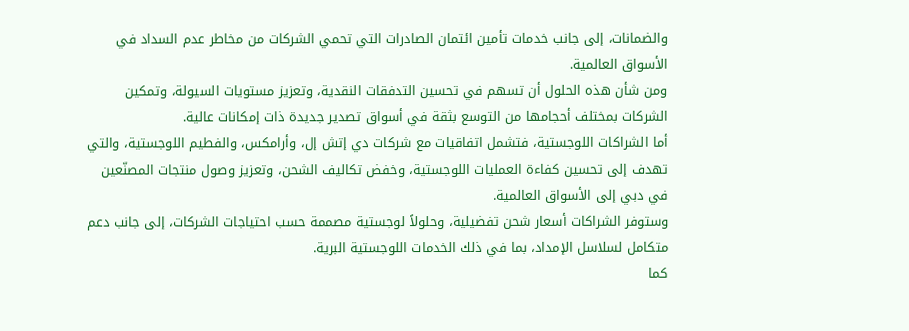والضمانات، إلى جانب خدمات تأمين ائتمان الصادرات التي تحمي الشركات من مخاطر عدم السداد في الأسواق العالمية.
ومن شأن هذه الحلول أن تسهم في تحسين التدفقات النقدية، وتعزيز مستويات السيولة، وتمكين الشركات بمختلف أحجامها من التوسع بثقة في أسواق تصدير جديدة ذات إمكانات عالية.
أما الشراكات اللوجستية، فتشمل اتفاقيات مع شركات دي إتش إل، وأرامكس، والفطيم اللوجستية، والتي تهدف إلى تحسين كفاءة العمليات اللوجستية، وخفض تكاليف الشحن، وتعزيز وصول منتجات المصنّعين في دبي إلى الأسواق العالمية.
وستوفر الشراكات أسعار شحن تفضيلية، وحلولاً لوجستية مصممة حسب احتياجات الشركات، إلى جانب دعم متكامل لسلاسل الإمداد، بما في ذلك الخدمات اللوجستية البرية.
كما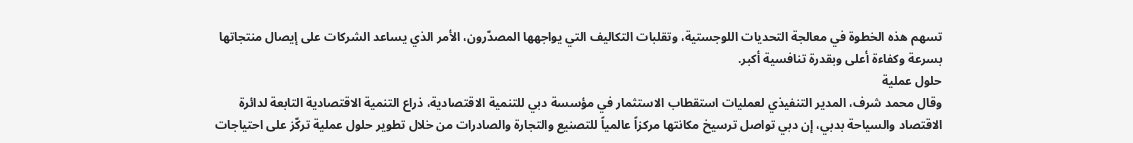تسهم هذه الخطوة في معالجة التحديات اللوجستية، وتقلبات التكاليف التي يواجهها المصدّرون، الأمر الذي يساعد الشركات على إيصال منتجاتها بسرعة وكفاءة أعلى وبقدرة تنافسية أكبر.
حلول عملية
وقال محمد شرف، المدير التنفيذي لعمليات استقطاب الاستثمار في مؤسسة دبي للتنمية الاقتصادية، ذراع التنمية الاقتصادية التابعة لدائرة الاقتصاد والسياحة بدبي، إن دبي تواصل ترسيخ مكانتها مركزاً عالمياً للتصنيع والتجارة والصادرات من خلال تطوير حلول عملية تركّز على احتياجات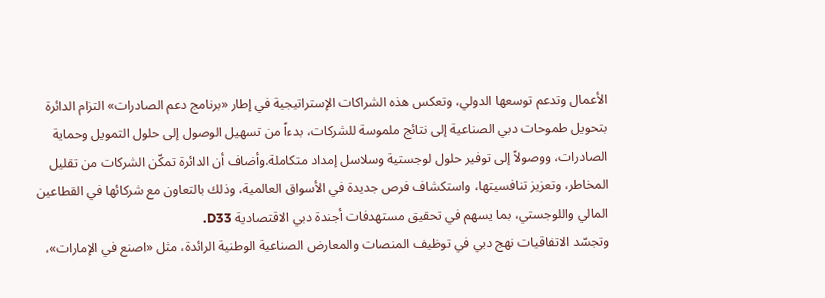الأعمال وتدعم توسعها الدولي، وتعكس هذه الشراكات الإستراتيجية في إطار «برنامج دعم الصادرات» التزام الدائرة بتحويل طموحات دبي الصناعية إلى نتائج ملموسة للشركات، بدءاً من تسهيل الوصول إلى حلول التمويل وحماية الصادرات، ووصولاً إلى توفير حلول لوجستية وسلاسل إمداد متكاملة.وأضاف أن الدائرة تمكّن الشركات من تقليل المخاطر، وتعزيز تنافسيتها، واستكشاف فرص جديدة في الأسواق العالمية، وذلك بالتعاون مع شركائها في القطاعين المالي واللوجستي، بما يسهم في تحقيق مستهدفات أجندة دبي الاقتصادية D33.
وتجسّد الاتفاقيات نهج دبي في توظيف المنصات والمعارض الصناعية الوطنية الرائدة، مثل «اصنع في الإمارات»،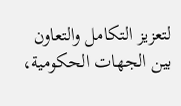لتعزيز التكامل والتعاون بين الجهات الحكومية،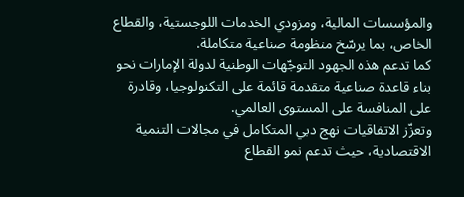والمؤسسات المالية، ومزودي الخدمات اللوجستية، والقطاع الخاص، بما يرسّخ منظومة صناعية متكاملة.
كما تدعم هذه الجهود التوجّهات الوطنية لدولة الإمارات نحو بناء قاعدة صناعية متقدمة قائمة على التكنولوجيا، وقادرة على المنافسة على المستوى العالمي.
وتعزّز الاتفاقيات نهج دبي المتكامل في مجالات التنمية الاقتصادية، حيث تدعم نمو القطاع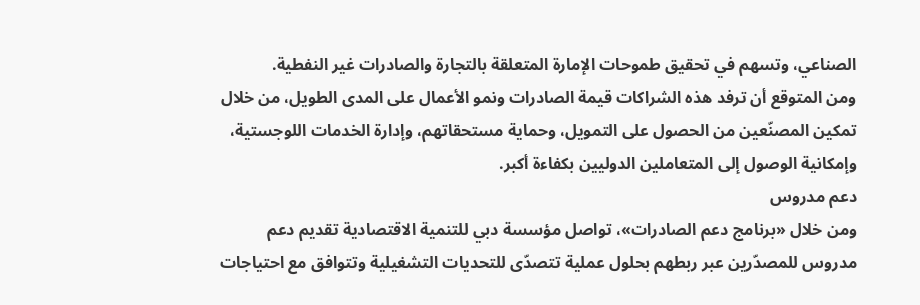الصناعي، وتسهم في تحقيق طموحات الإمارة المتعلقة بالتجارة والصادرات غير النفطية.
ومن المتوقع أن ترفد هذه الشراكات قيمة الصادرات ونمو الأعمال على المدى الطويل، من خلال تمكين المصنّعين من الحصول على التمويل، وحماية مستحقاتهم، وإدارة الخدمات اللوجستية، وإمكانية الوصول إلى المتعاملين الدوليين بكفاءة أكبر.
دعم مدروس
ومن خلال «برنامج دعم الصادرات»، تواصل مؤسسة دبي للتنمية الاقتصادية تقديم دعم مدروس للمصدّرين عبر ربطهم بحلول عملية تتصدّى للتحديات التشغيلية وتتوافق مع احتياجات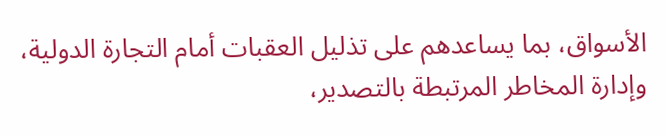الأسواق، بما يساعدهم على تذليل العقبات أمام التجارة الدولية، وإدارة المخاطر المرتبطة بالتصدير،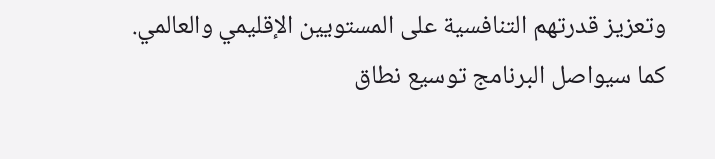وتعزيز قدرتهم التنافسية على المستويين الإقليمي والعالمي.
كما سيواصل البرنامج توسيع نطاق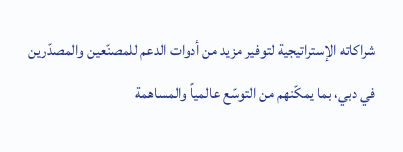شراكاته الإستراتيجية لتوفير مزيد من أدوات الدعم للمصنّعين والمصدّرين في دبي، بما يمكّنهم من التوسّع عالمياً والمساهمة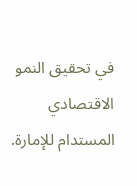في تحقيق النمو الاقتصادي المستدام للإمارة.